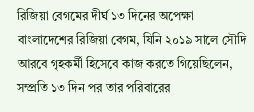রিজিয়া বেগমের দীর্ঘ ১৩ দিনের অপেক্ষা
বাংলাদেশের রিজিয়া বেগম, যিনি ২০১৯ সালে সৌদি আরবে গৃহকর্মী হিসেবে কাজ করতে গিয়েছিলেন, সম্প্রতি ১৩ দিন পর তার পরিবারের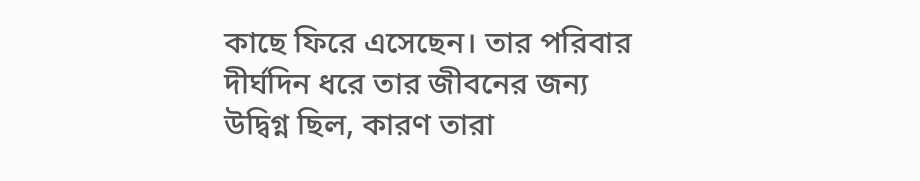কাছে ফিরে এসেছেন। তার পরিবার দীর্ঘদিন ধরে তার জীবনের জন্য উদ্বিগ্ন ছিল, কারণ তারা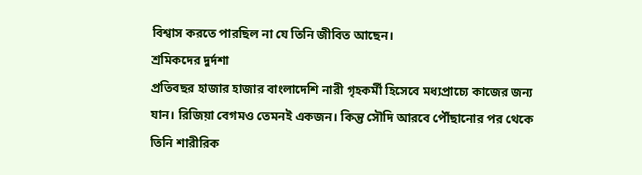বিশ্বাস করতে পারছিল না যে তিনি জীবিত আছেন।
শ্রমিকদের দুর্দশা
প্রতিবছর হাজার হাজার বাংলাদেশি নারী গৃহকর্মী হিসেবে মধ্যপ্রাচ্যে কাজের জন্য যান। রিজিয়া বেগমও তেমনই একজন। কিন্তু সৌদি আরবে পৌঁছানোর পর থেকে তিনি শারীরিক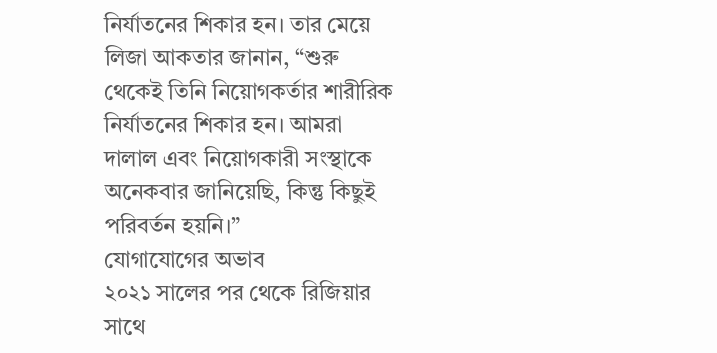নির্যাতনের শিকার হন। তার মেয়ে লিজা আকতার জানান, “শুরু থেকেই তিনি নিয়োগকর্তার শারীরিক নির্যাতনের শিকার হন। আমরা দালাল এবং নিয়োগকারী সংস্থাকে অনেকবার জানিয়েছি, কিন্তু কিছুই পরিবর্তন হয়নি।”
যোগাযোগের অভাব
২০২১ সালের পর থেকে রিজিয়ার সাথে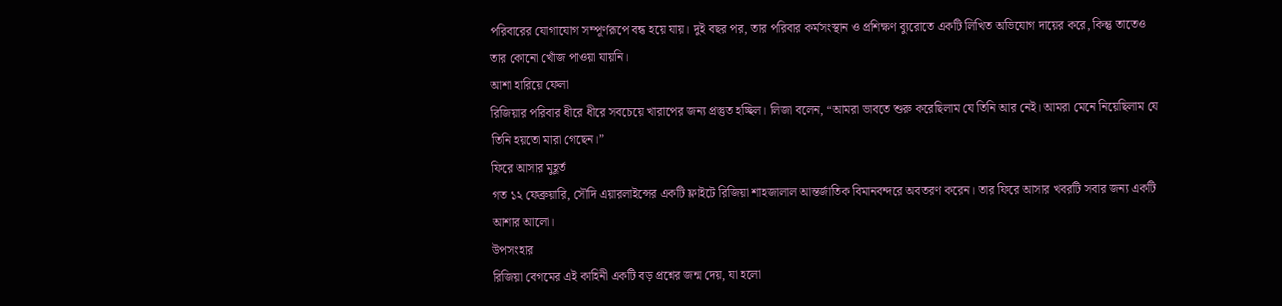পরিবারের যোগাযোগ সম্পূর্ণরূপে বন্ধ হয়ে যায়। দুই বছর পর, তার পরিবার কর্মসংস্থান ও প্রশিক্ষণ ব্যুরোতে একটি লিখিত অভিযোগ দায়ের করে, কিন্তু তাতেও তার কোনো খোঁজ পাওয়া যায়নি।
আশা হারিয়ে ফেলা
রিজিয়ার পরিবার ধীরে ধীরে সবচেয়ে খারাপের জন্য প্রস্তুত হচ্ছিল। লিজা বলেন, “আমরা ভাবতে শুরু করেছিলাম যে তিনি আর নেই। আমরা মেনে নিয়েছিলাম যে তিনি হয়তো মারা গেছেন।”
ফিরে আসার মুহূর্ত
গত ১২ ফেব্রুয়ারি, সৌদি এয়ারলাইন্সের একটি ফ্লাইটে রিজিয়া শাহজালাল আন্তর্জাতিক বিমানবন্দরে অবতরণ করেন। তার ফিরে আসার খবরটি সবার জন্য একটি আশার আলো।
উপসংহার
রিজিয়া বেগমের এই কাহিনী একটি বড় প্রশ্নের জন্ম দেয়, যা হলো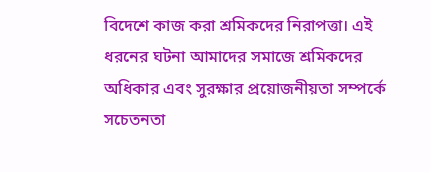বিদেশে কাজ করা শ্রমিকদের নিরাপত্তা। এই ধরনের ঘটনা আমাদের সমাজে শ্রমিকদের অধিকার এবং সুরক্ষার প্রয়োজনীয়তা সম্পর্কে সচেতনতা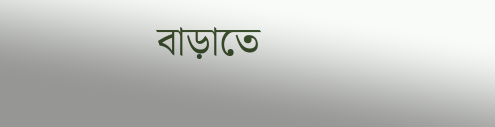বাড়াতে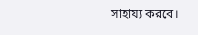সাহায্য করবে।